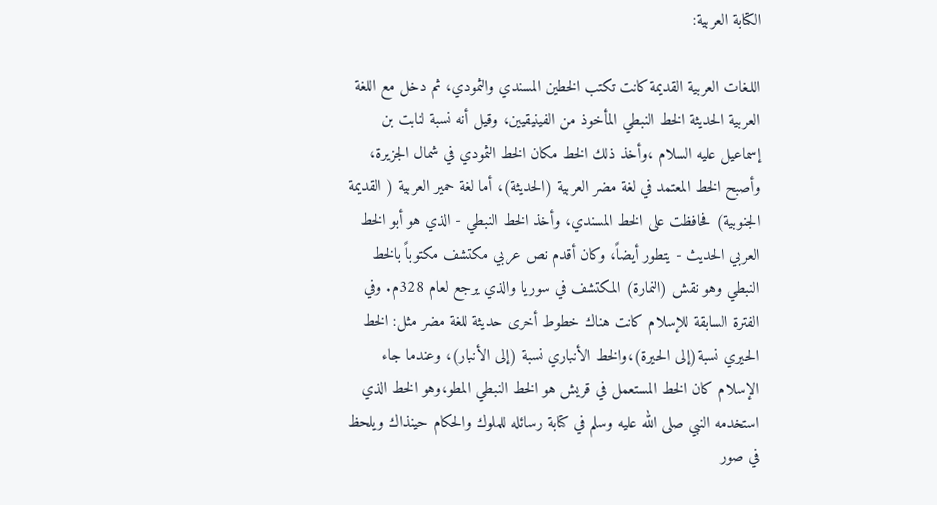الكتابة العربية:

اللـغات العربية القديمة كانت تكتب الخطين المسندي والثمودي، ثم دخل مع اللغة العربية الحديثة الخط النبطي المأخوذ من الفينيقيين، وقيل أنه نسبة لنابت بن إسماعيل عليه السلام ،وأخذ ذلك الخط مكان الخط الثمودي في شمال الجزيرة، وأصبح الخط المعتمد في لغة مضر العربية (الحديثة)، أما لغة حمير العربية ( القديمة الجنوبية) فحافظت على الخط المسندي، وأخذ الخط النبطي - الذي هو أبو الخط العربي الحديث - يتطور أيضاً، وكان أقدم نص عربي مكتشف مكتوباً بالخط النبطي وهو نقش (النمارة) المكتشف في سوريا والذي يرجع لعام 328م. وفي الفترة السابقة للإسلام كانت هناك خطوط أخرى حديثة للغة مضر مثل: الخط الحيري نسبة(إلى الحيرة)،والخط الأنباري نسبة (إلى الأنبار)، وعندما جاء الإسلام كان الخط المستعمل في قريش هو الخط النبطي المطو،وهو الخط الذي استخدمه النبي صلى الله عليه وسلم في كتابة رسائله للملوك والحكام حينذاك ويلحظ في صور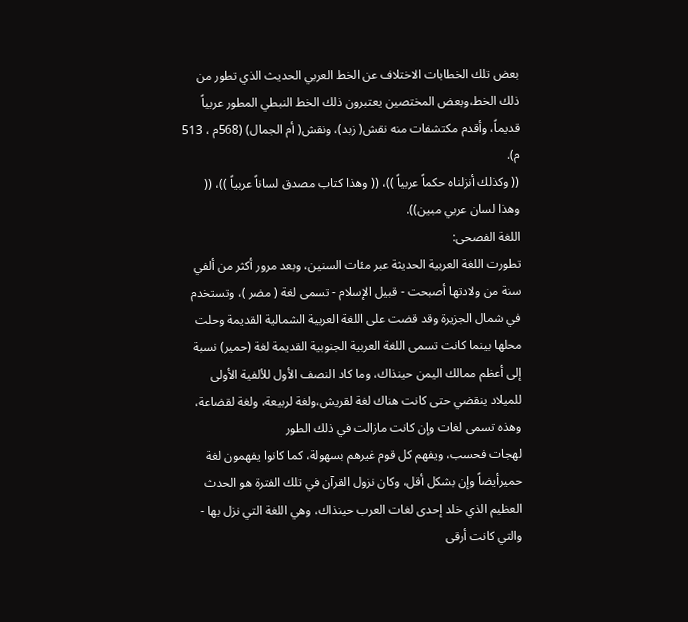بعض تلك الخطابات الاختلاف عن الخط العربي الحديث الذي تطور من ذلك الخط،وبعض المختصين يعتبرون ذلك الخط النبطي المطور عربياً قديماً، وأقدم مكتشفات منه نقش( زبد)، ونقش( أم الجمال) (568م ، 513 م).
(( وكذلك أنزلناه حكماً عربياً ))، (( وهذا كتاب مصدق لساناً عربياً ))، (( وهذا لسان عربي مبين)).
اللغة الفصحى:
تطورت اللغة العربية الحديثة عبر مئات السنين، وبعد مرور أكثر من ألفي سنة من ولادتها أصبحت - قبيل الإسلام - تسمى لغة ( مضر )، وتستخدم في شمال الجزيرة وقد قضت على اللغة العربية الشمالية القديمة وحلت محلها بينما كانت تسمى اللغة العربية الجنوبية القديمة لغة (حمير) نسبة إلى أعظم ممالك اليمن حينذاك، وما كاد النصف الأول للألفية الأولى للميلاد ينقضي حتى كانت هناك لغة لقريش،ولغة لربيعة، ولغة لقضاعة، وهذه تسمى لغات وإن كانت مازالت في ذلك الطور
لهجات فحسب، ويفهم كل قوم غيرهم بسهولة، كما كانوا يفهمون لغة حميرأيضاً وإن بشكل أقل، وكان نزول القرآن في تلك الفترة هو الحدث العظيم الذي خلد إحدى لغات العرب حينذاك، وهي اللغة التي نزل بها - والتي كانت أرقى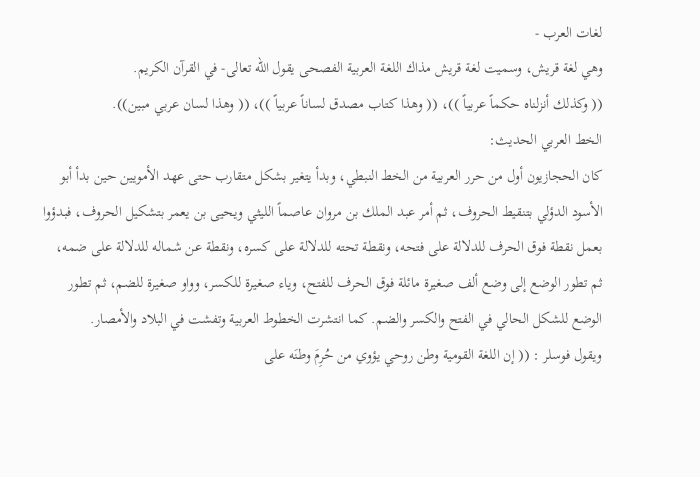لغات العرب -
وهي لغة قريش، وسميت لغة قريش مذاك اللغة العربية الفصحى يقول الله تعالى- في القرآن الكريم.
(( وكذلك أنزلناه حكماً عربياً ))، (( وهذا كتاب مصدق لساناً عربياً ))، (( وهذا لسان عربي مبين)).
الخط العربي الحديث:
كان الحجازيون أول من حرر العربية من الخط النبطي، وبدأ يتغير بشكل متقارب حتى عهد الأمويين حين بدأ أبو الأسود الدؤلي بتنقيط الحروف، ثم أمر عبد الملك بن مروان عاصماً الليثي ويحيى بن يعمر بتشكيل الحروف، فبدؤوا بعمل نقطة فوق الحرف للدلالة على فتحه، ونقطة تحته للدلالة على كسره، ونقطة عن شماله للدلالة على ضمه، ثم تطور الوضع إلى وضع ألف صغيرة مائلة فوق الحرف للفتح، وياء صغيرة للكسر، وواو صغيرة للضم، ثم تطور الوضع للشكل الحالي في الفتح والكسر والضم. كما انتشرت الخطوط العربية وتفشت في البلاد والأمصار.
ويقول فوسلر : (( إن اللغة القومية وطن روحي يؤوي من حُرِمَ وطنَه على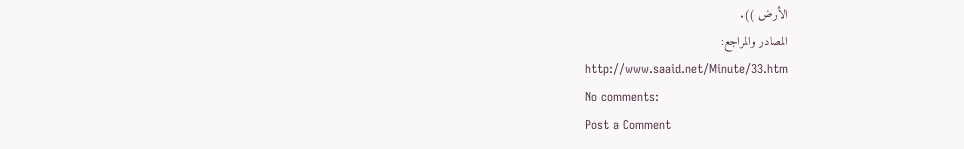الأرض )).
المصادر والمراجع:
http://www.saaid.net/Minute/33.htm
No comments:
Post a Comment